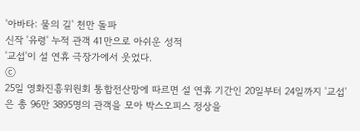'아바타: 물의 길' 천만 돌파
신작 '유령' 누적 관객 41만으로 아쉬운 성적
'교섭'이 설 연휴 극장가에서 웃었다.
ⓒ
25일 영화진흥위원회 통합전산망에 따르면 설 연휴 기간인 20일부터 24일까지 '교섭'은 총 96만 3895명의 관객을 모아 박스오피스 정상을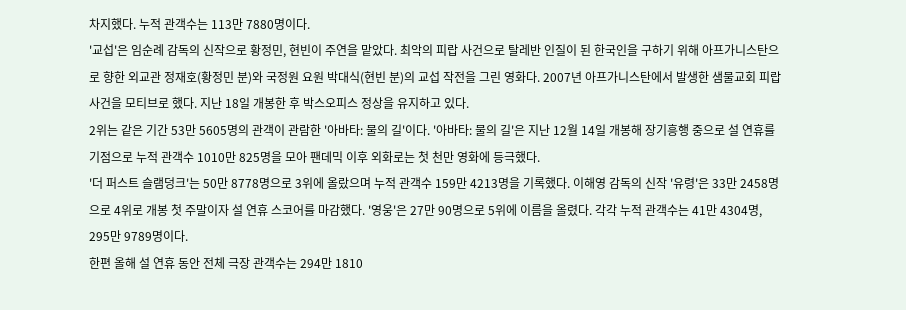차지했다. 누적 관객수는 113만 7880명이다.
'교섭'은 임순례 감독의 신작으로 황정민, 현빈이 주연을 맡았다. 최악의 피랍 사건으로 탈레반 인질이 된 한국인을 구하기 위해 아프가니스탄으로 향한 외교관 정재호(황정민 분)와 국정원 요원 박대식(현빈 분)의 교섭 작전을 그린 영화다. 2007년 아프가니스탄에서 발생한 샘물교회 피랍 사건을 모티브로 했다. 지난 18일 개봉한 후 박스오피스 정상을 유지하고 있다.
2위는 같은 기간 53만 5605명의 관객이 관람한 '아바타: 물의 길'이다. '아바타: 물의 길'은 지난 12월 14일 개봉해 장기흥행 중으로 설 연휴를 기점으로 누적 관객수 1010만 825명을 모아 팬데믹 이후 외화로는 첫 천만 영화에 등극했다.
'더 퍼스트 슬램덩크'는 50만 8778명으로 3위에 올랐으며 누적 관객수 159만 4213명을 기록했다. 이해영 감독의 신작 '유령'은 33만 2458명으로 4위로 개봉 첫 주말이자 설 연휴 스코어를 마감했다. '영웅'은 27만 90명으로 5위에 이름을 올렸다. 각각 누적 관객수는 41만 4304명, 295만 9789명이다.
한편 올해 설 연휴 동안 전체 극장 관객수는 294만 1810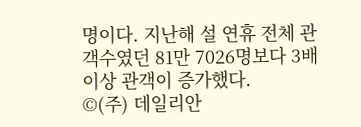명이다. 지난해 설 연휴 전체 관객수였던 81만 7026명보다 3배 이상 관객이 증가했다.
©(주) 데일리안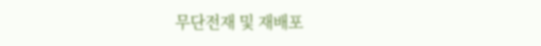무단전재 및 재배포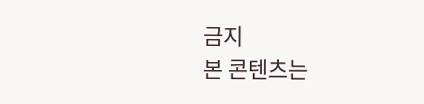금지
본 콘텐츠는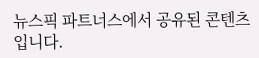뉴스픽 파트너스에서 공유된 콘텐츠입니다.